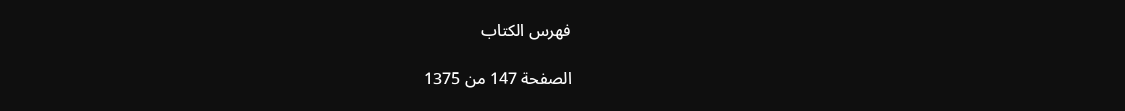فهرس الكتاب

الصفحة 147 من 1375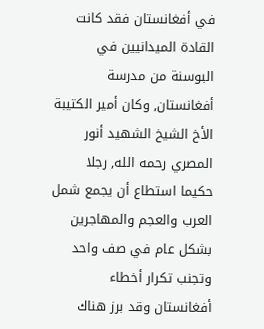في أفغانستان فقد كانت القادة الميدانيين في البوسنة من مدرسة أفغانستان, وكان أمير الكتيبة الأخ الشيخ الشهيد أنور المصري رحمه الله, رجلا حكيما استطاع أن يجمع شمل العرب والعجم والمهاجرين بشكل عام في صف واحد وتجنب تكرار أخطاء أفغانستان وقد برز هناك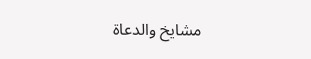مشايخ والدعاة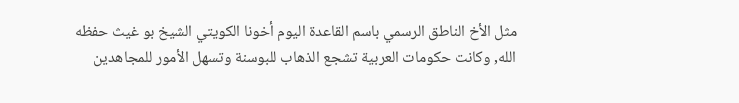مثل الأخ الناطق الرسمي باسم القاعدة اليوم أخونا الكويتي الشيخ بو غيث حفظه الله, وكانت حكومات العربية تشجع الذهاب للبوسنة وتسهل الأمور للمجاهدين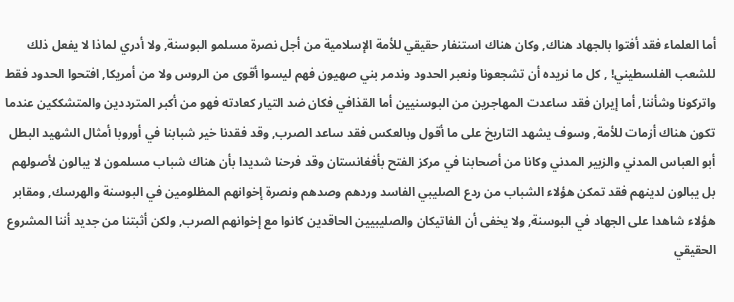أما العلماء فقد أفتوا بالجهاد هناك, وكان هناك استنفار حقيقي للأمة الإسلامية من أجل نصرة مسلمو البوسنة, ولا أدري لماذا لا يفعل ذلك للشعب الفلسطيني! , كل ما نريده أن تشجعونا ونعبر الحدود وندمر بني صهيون فهم ليسوا أقوى من الروس ولا من أمريكا, افتحوا الحدود فقط واتركونا وشأننا, أما إيران فقد ساعدت المهاجرين من البوسنيين أما القذافي فكان ضد التيار كعادته فهو من أكبر المترددين والمتشككين عندما تكون هناك أزمات للأمة, وسوف يشهد التاريخ على ما أقول وبالعكس فقد ساعد الصرب, وقد فقدنا خير شبابنا في أوروبا أمثال الشهيد البطل أبو العباس المدني والزبير المدني وكانا من أصحابنا في مركز الفتح بأفغانستان وقد فرحنا شديدا بأن هناك شباب مسلمون لا يبالون لأصولهم بل يبالون لدينهم فقد تمكن هؤلاء الشباب من ردع الصليبي الفاسد وردهم وصدهم ونصرة إخوانهم المظلومين في البوسنة والهرسك, ومقابر هؤلاء شاهدا على الجهاد في البوسنة, ولا يخفى أن الفاتيكان والصليبيين الحاقدين كانوا مع إخوانهم الصرب, ولكن أثبتنا من جديد أننا المشروع الحقيقي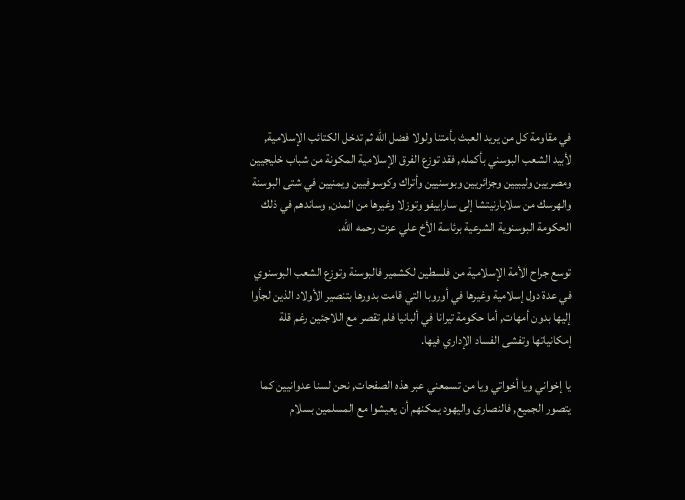في مقاومة كل من يريد العبث بأمتنا ولولا فضل الله ثم تدخل الكتائب الإسلامية, لأبيد الشعب البوسني بأكمله, فقد توزع الفرق الإسلامية المكونة من شباب خليجيين ومصريين وليبيين وجزائريين وبوسنيين وأتراك وكوسوفيين ويمنيين في شتى البوسنة والهرسك من سلابارنيتشا إلى ساراييفو وتوزلا وغيرها من المدن, وساندهم في ذلك الحكومة البوسنوية الشرعية برئاسة الأخ علي عزت رحمه الله.

توسع جراح الأمة الإسلامية من فلسطين لكشمير فالبوسنة وتوزع الشعب البوسنوي في عدة دول إسلامية وغيرها في أوروبا التي قامت بدورها بتنصير الأولاد الذين لجأوا إليها بدون أمهات, أما حكومة تيرانا في ألبانيا فلم تقصر مع اللاجئين رغم قلة إمكانياتها وتفشى الفساد الإداري فيها.

يا إخواني ويا أخواتي ويا من تسمعني عبر هذه الصفحات, نحن لسنا عدوانيين كما يتصور الجميع, فالنصارى واليهود يمكنهم أن يعيشوا مع المسلمين بسلام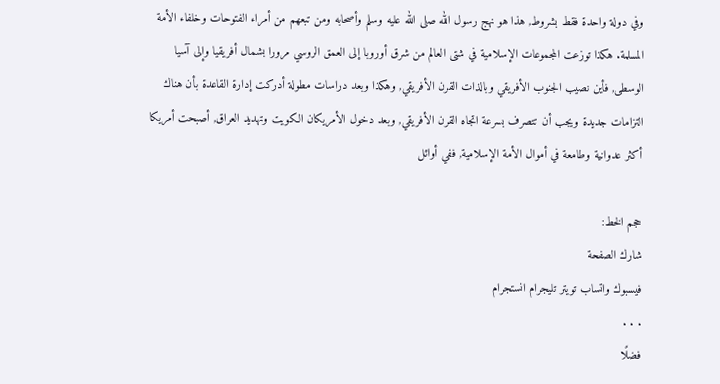وفي دولة واحدة فقط بشروط, هذا هو نهج رسول الله صلى الله عليه وسلم وأصحابه ومن تبعهم من أمراء الفتوحات وخلفاء الأمة المسلمة. هكذا توزعت المجموعات الإسلامية في شتى العالم من شرق أوروبا إلى العمق الروسي مرورا بشمال أفريقيا وإلى آسيا الوسطى, فأين نصيب الجنوب الأفريقي وبالذات القرن الأفريقي, وهكذا وبعد دراسات مطولة أدركت إدارة القاعدة بأن هناك التزامات جديدة ويجب أن تتصرف بسرعة اتجاه القرن الأفريقي, وبعد دخول الأمريكان الكويت وتهديد العراق, أصبحت أمريكا أكثر عدوانية وطامعة في أموال الأمة الإسلامية, ففي أوائل

حجم الخط:
شارك الصفحة
فيسبوك واتساب تويتر تليجرام انستجرام
. . .
فضلًا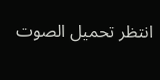انتظر تحميل الصوت